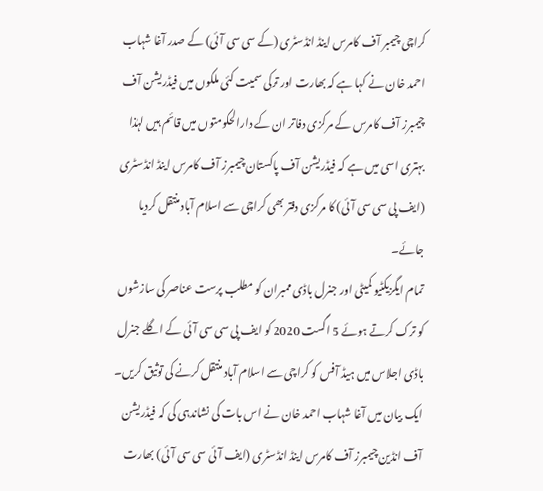کراچی چیمبر آف کامرس اینڈ انڈسٹری (کے سی سی آئی) کے صدر آغا شہاب احمد خان نے کہا ہے کہ بھارت اور ترکی سمیت کئی ملکوں میں فیڈریشن آف چیمبرز آف کامرس کے مرکزی دفاتر ان کے دارالحکومتوں میں قائم ہیں لہٰذا بہتری اسی میں ہے کہ فیڈریشن آف پاکستان چیمبرز آف کامرس اینڈ انڈسٹری (ایف پی سی سی آئی) کا مرکزی دفتر بھی کراچی سے اسلام آباد منتقل کردیا جائے۔
تمام ایگزیکٹیو کمیٹی اور جنرل باڈی ممبران کو مطلب پرست عناصر کی سازشوں کو ترک کرتے ہوئے 5 اگست 2020 کو ایف پی سی سی آئی کے اگلے جنرل باڈی اجلاس میں ہیڈ آفس کو کراچی سے اسلام آباد منتقل کرنے کی توثیق کریں۔
ایک بیان میں آغا شہاب احمد خان نے اس بات کی نشاندہی کی کہ فیڈریشن آف انڈین چیمبرز آف کامرس اینڈ انڈسٹری (ایف آئی سی سی آئی) بھارت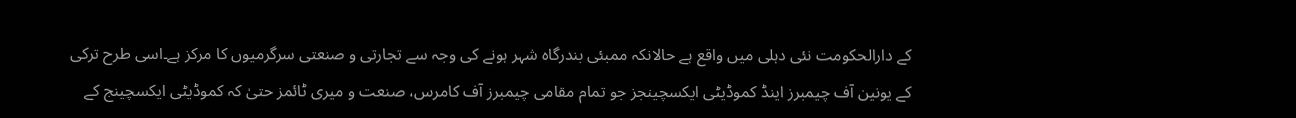کے دارالحکومت نئی دہلی میں واقع ہے حالانکہ ممبئی بندرگاہ شہر ہونے کی وجہ سے تجارتی و صنعتی سرگرمیوں کا مرکز ہے۔اسی طرح ترکی کے یونین آف چیمبرز اینڈ کموڈیٹی ایکسچینجز جو تمام مقامی چیمبرز آف کامرس، صنعت و میری ٹائمز حتیٰ کہ کموڈیٹی ایکسچینج کے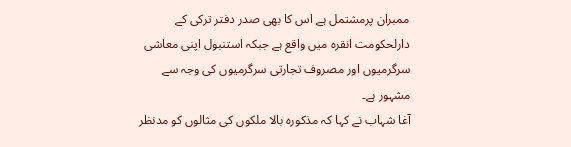ممبران پرمشتمل ہے اس کا بھی صدر دفتر ترکی کے دارلحکومت انقرہ میں واقع ہے جبکہ استنبول اپنی معاشی سرگرمیوں اور مصروف تجارتی سرگرمیوں کی وجہ سے مشہور ہے۔
آغا شہاب نے کہا کہ مذکورہ بالا ملکوں کی مثالوں کو مدنظر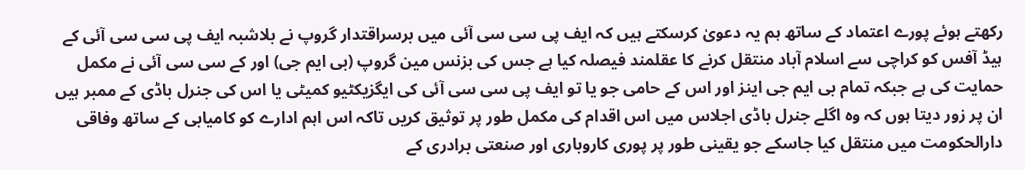رکھتے ہوئے پورے اعتماد کے ساتھ ہم یہ دعویٰ کرسکتے ہیں کہ ایف پی سی سی آئی میں برسراقتدار گروپ نے بلاشبہ ایف پی سی سی آئی کے ہیڈ آفس کو کراچی سے اسلام آباد منتقل کرنے کا عقلمند فیصلہ کیا ہے جس کی بزنس مین گروپ (بی ایم جی) اور کے سی سی آئی نے مکمل حمایت کی ہے جبکہ تمام بی ایم جی اینز اور اس کے حامی جو یا تو ایف پی سی سی آئی کی ایگزیکٹیو کمیٹی یا اس کی جنرل باڈی کے ممبر ہیں ان پر زور دیتا ہوں کہ وہ اگلے جنرل باڈی اجلاس میں اس اقدام کی مکمل طور پر توثیق کریں تاکہ اس اہم ادارے کو کامیابی کے ساتھ وفاقی دارالحکومت میں منتقل کیا جاسکے جو یقینی طور پر پوری کاروباری اور صنعتی برادری کے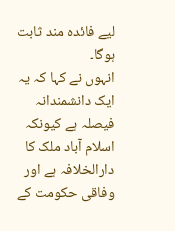لیے فائدہ مند ثابت ہوگا۔
انہوں نے کہا کہ یہ ایک دانشمندانہ فیصلہ ہے کیونکہ اسلام آباد ملک کا دارالخلافہ ہے اور وفاقی حکومت کے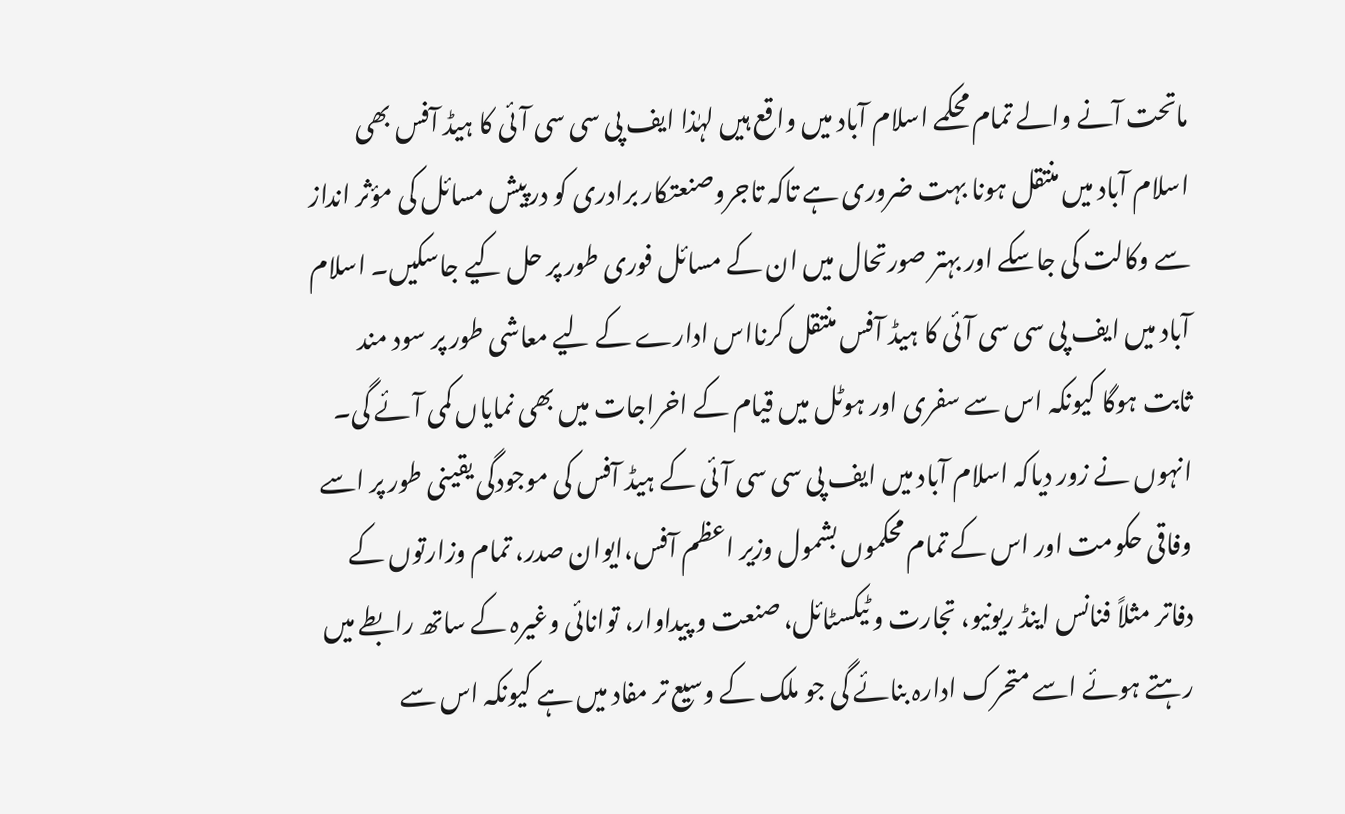ماتحت آنے والے تمام محکمے اسلام آباد میں واقع ہیں لہٰذا ایف پی سی سی آئی کا ہیڈ آفس بھی اسلام آباد میں منتقل ہونا بہت ضروری ہے تاکہ تاجروصنعتکار برادری کو درپیش مسائل کی مؤثر انداز سے وکالت کی جاسکے اور بہتر صورتحال میں ان کے مسائل فوری طور پر حل کیے جاسکیں۔ اسلام آباد میں ایف پی سی سی آئی کا ہیڈ آفس منتقل کرنااس ادارے کے لیے معاشی طور پر سود مند ثابت ہوگا کیونکہ اس سے سفری اور ہوٹل میں قیام کے اخراجات میں بھی نمایاں کمی آئے گی۔
انہوں نے زور دیاکہ اسلام آباد میں ایف پی سی سی آئی کے ہیڈ آفس کی موجودگی یقینی طور پر اسے وفاقی حکومت اور اس کے تمام محکموں بشمول وزیر اعظم آفس،ایوان صدر، تمام وزارتوں کے دفاتر مثلاً فنانس اینڈ ریونیو، تجارت و ٹیکسٹائل، صنعت و پیداوار، توانائی وغیرہ کے ساتھ رابطے میں رہتے ہوئے اسے متحرک ادارہ بنائے گی جو ملک کے وسیع تر مفاد میں ہے کیونکہ اس سے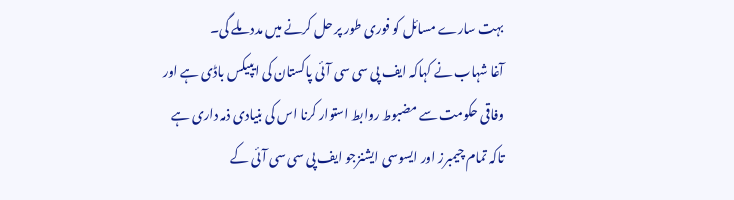بہت سارے مسائل کو فوری طور پر حل کرنے میں مدد ملے گی۔
آغا شہاب نے کہاکہ ایف پی سی سی آئی پاکستان کی ایپیکس باڈی ہے اور وفاقی حکومت سے مضبوط روابط استوار کرنا اس کی بنیادی ذمہ داری ہے تاکہ تمام چیمبرز اور ایسوسی ایشنزجو ایف پی سی سی آئی کے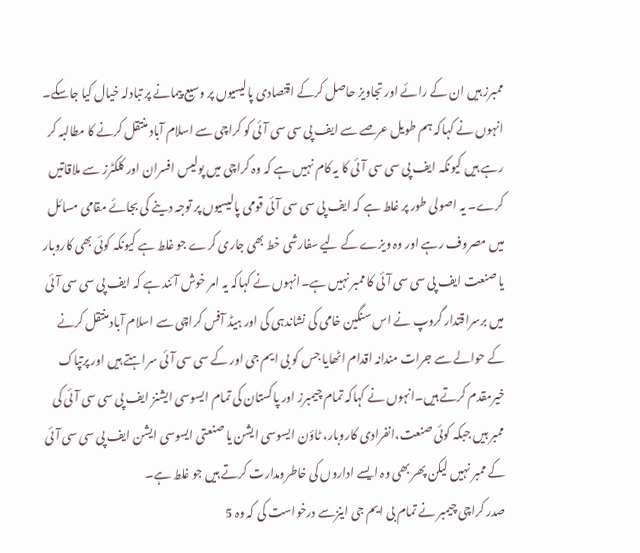ممبرز ہیں ان کے رائے اور تجاویز حاصل کرکے اقتصادی پالیسیوں پر وسیع پیمانے پر تبادلہ خیال کیا جاسکے۔
انہوں نے کہاکہ ہم طویل عرصے سے ایف پی سی سی آئی کو کراچی سے اسلام آباد منتقل کرنے کا مطالبہ کر رہے ہیں کیونکہ ایف پی سی سی آئی کا یہ کام نہیں ہے کہ وہ کراچی میں پولیس افسران اور کلکٹرز سے ملاقاتیں کرے۔ یہ اصولی طور پر غلط ہے کہ ایف پی سی سی آئی قومی پالیسیوں پر توجہ دینے کی بجائے مقامی مسائل میں مصروف رہے اور وہ ویزے کے لیے سفارشی خط بھی جاری کرے جو غلط ہے کیونکہ کوئی بھی کاروبار یا صنعت ایف پی سی سی آئی کا ممبر نہیں ہے۔انہوں نے کہاکہ یہ امر خوش آئند ہے کہ ایف پی سی سی آئی میں برسراقتدار گروپ نے اس سنگین خامی کی نشاندہی کی اور ہیڈ آفس کراچی سے اسلام آباد منتقل کرنے کے حوالے سے جرات مندانہ اقدام اٹھایا جس کو بی ایم جی اور کے سی سی آئی سراہتے ہیں اور پرتپاک خیرمقدم کرتے ہیں۔انہوں نے کہاکہ تمام چیمبرز اور پاکستان کی تمام ایسوسی ایشنز ایف پی سی سی آئی کی ممبر ہیں جبکہ کوئی صنعت،انفرادی کاروبار، ٹاؤن ایسوسی ایشن یا صنعتی ایسوسی ایشن ایف پی سی سی آئی کے ممبر نہیں لیکن پھر بھی وہ ایسے اداروں کی خاطرومدارت کرتے ہیں جو غلط ہے۔
صدر کراچی چیمبر نے تمام بی ایم جی اینزسے درخواست کی کہ وہ 5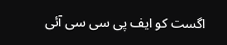اگست کو ایف پی سی سی آئی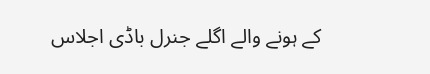کے ہونے والے اگلے جنرل باڈی اجلاس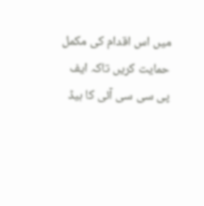میں اس اقدام کی مکمل حمایت کریں تاکہ ایف پی سی سی آئی کا ہیڈ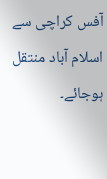آفس کراچی سے اسلام آباد منتقل ہوجائے۔